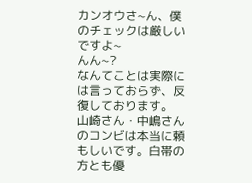カンオウさ~ん、僕のチェックは厳しいですよ~
んん~?
なんてことは実際には言っておらず、反復しております。
山崎さん・中嶋さんのコンビは本当に頼もしいです。白帯の方とも優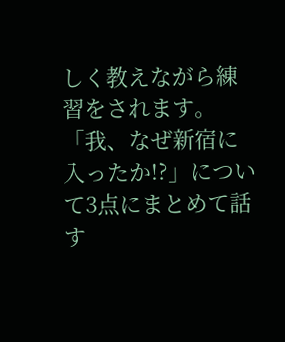しく教えながら練習をされます。
「我、なぜ新宿に入ったか!?」について3点にまとめて話す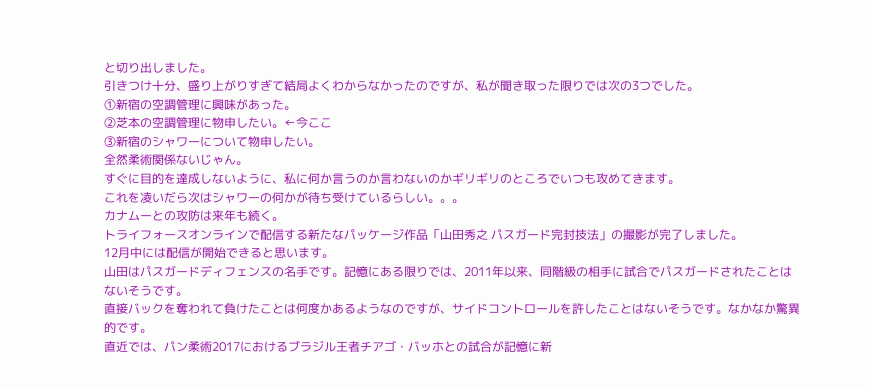と切り出しました。
引きつけ十分、盛り上がりすぎて結局よくわからなかったのですが、私が聞き取った限りでは次の3つでした。
①新宿の空調管理に興味があった。
②芝本の空調管理に物申したい。←今ここ
③新宿のシャワーについて物申したい。
全然柔術関係ないじゃん。
すぐに目的を達成しないように、私に何か言うのか言わないのかギリギリのところでいつも攻めてきます。
これを凌いだら次はシャワーの何かが待ち受けているらしい。。。
カナムーとの攻防は来年も続く。
トライフォースオンラインで配信する新たなパッケージ作品「山田秀之 パスガード完封技法」の撮影が完了しました。
12月中には配信が開始できると思います。
山田はパスガードディフェンスの名手です。記憶にある限りでは、2011年以来、同階級の相手に試合でパスガードされたことはないそうです。
直接バックを奪われて負けたことは何度かあるようなのですが、サイドコントロールを許したことはないそうです。なかなか驚異的です。
直近では、パン柔術2017におけるブラジル王者チアゴ・バッホとの試合が記憶に新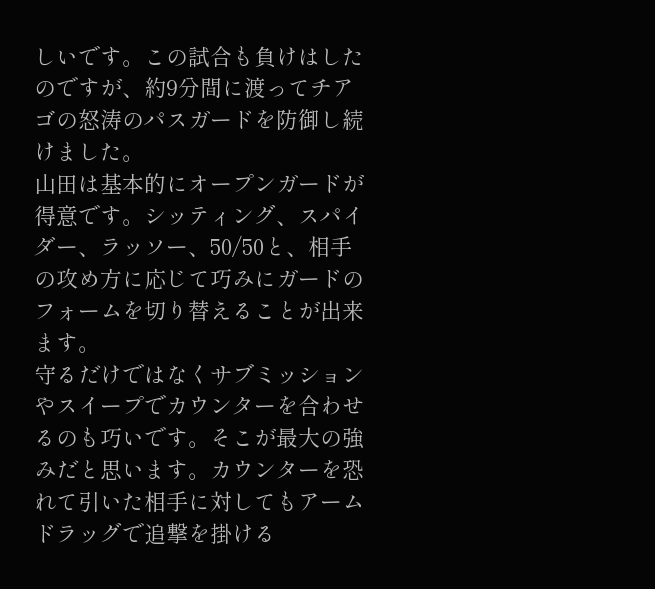しいです。この試合も負けはしたのですが、約9分間に渡ってチアゴの怒涛のパスガードを防御し続けました。
山田は基本的にオープンガードが得意です。シッティング、スパイダー、ラッソー、50/50と、相手の攻め方に応じて巧みにガードのフォームを切り替えることが出来ます。
守るだけではなくサブミッションやスイープでカウンターを合わせるのも巧いです。そこが最大の強みだと思います。カウンターを恐れて引いた相手に対してもアームドラッグで追撃を掛ける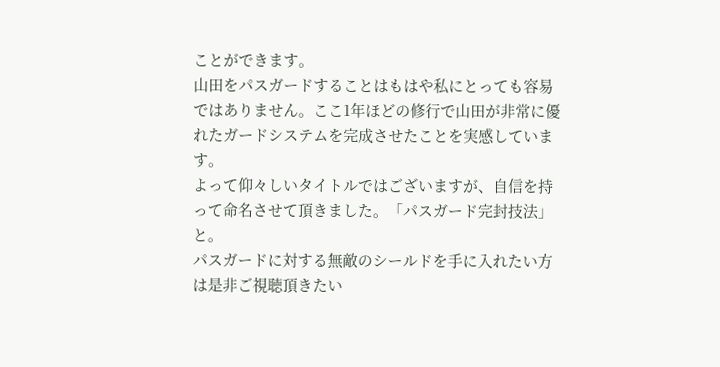ことができます。
山田をパスガードすることはもはや私にとっても容易ではありません。ここ1年ほどの修行で山田が非常に優れたガードシステムを完成させたことを実感しています。
よって仰々しいタイトルではございますが、自信を持って命名させて頂きました。「パスガード完封技法」と。
パスガードに対する無敵のシールドを手に入れたい方は是非ご視聴頂きたい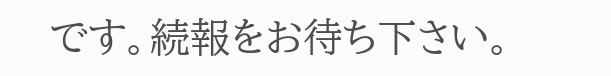です。続報をお待ち下さい。